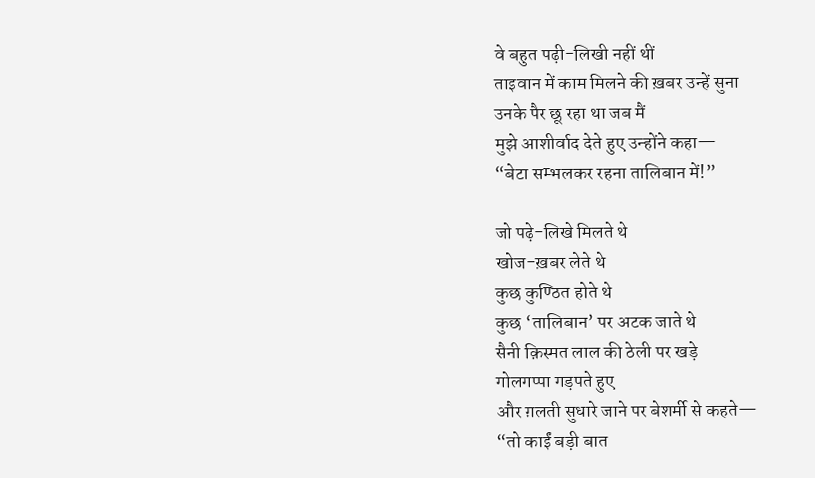वे बहुत पढ़ी-लिखी नहीं थीं
ताइवान में काम मिलने की ख़बर उन्हें सुना
उनके पैर छू रहा था जब मैं
मुझे आशीर्वाद देते हुए उन्होंने कहा—
“बेटा सम्भलकर रहना तालिबान में!”

जो पढ़े-लिखे मिलते थे
खोज-ख़बर लेते थे
कुछ कुण्ठित होते थे
कुछ ‘तालिबान’ पर अटक जाते थे
सैनी क़िस्मत लाल की ठेली पर खड़े
गोलगप्पा गड़पते हुए
और ग़लती सुधारे जाने पर बेशर्मी से कहते—
“तो काईं बड़ी बात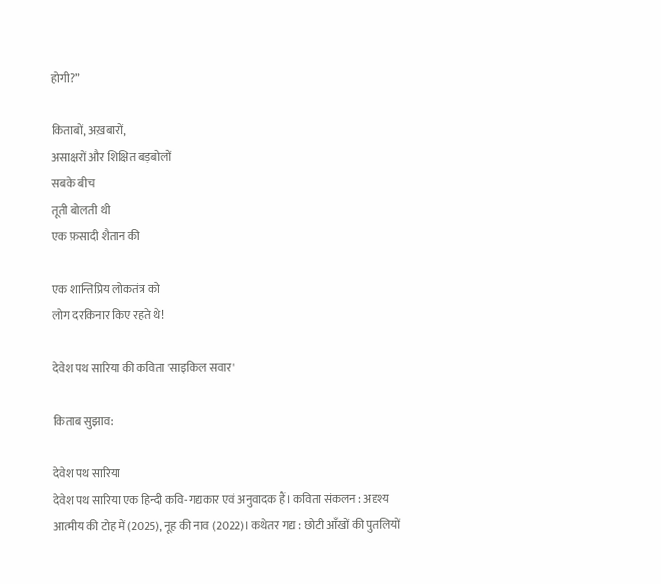होगी?”

किताबों, अख़बारों,
असाक्षरों और शिक्षित बड़बोलों
सबके बीच
तूती बोलती थी
एक फ़सादी शैतान की

एक शान्तिप्रिय लोकतंत्र को
लोग दरकिनार किए रहते थे!

देवेश पथ सारिया की कविता 'साइकिल सवार'

किताब सुझाव:

देवेश पथ सारिया
देवेश पथ सारिया एक हिन्दी कवि-गद्यकार एवं अनुवादक हैं। कविता संकलन : अदृश्य आत्मीय की टोह में (2025), नूह की नाव (2022)।‌ कथेतर गद्य : छोटी आँखों की पुतलियों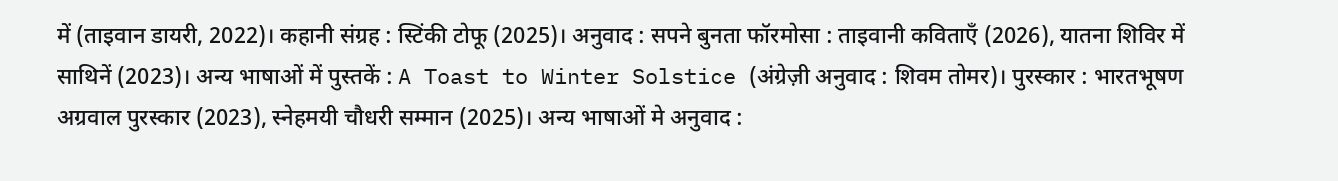में (ताइवान डायरी, 2022)। कहानी संग्रह : स्टिंकी टोफू (2025)। अनुवाद : सपने बुनता फॉरमोसा : ताइवानी कविताएँ (2026), यातना शिविर में साथिनें (2023)। अन्य भाषाओं में पुस्तकें : A Toast to Winter Solstice (अंग्रेज़ी अनुवाद : शिवम तोमर)। पुरस्कार : भारतभूषण अग्रवाल पुरस्कार (2023), स्नेहमयी चौधरी सम्मान (2025)। अन्य भाषाओं मे अनुवाद :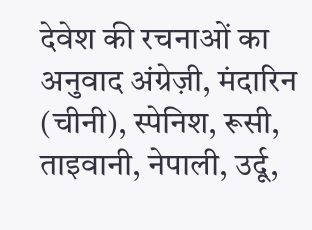देवेश की रचनाओं का अनुवाद अंग्रेज़ी, मंदारिन‌ (चीनी), स्पेनिश, रूसी, ताइवानी, नेपाली, उर्दू,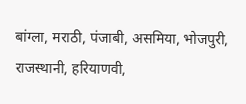बांग्ला, मराठी, पंजाबी, असमिया, भोजपुरी, राजस्थानी, हरियाणवी,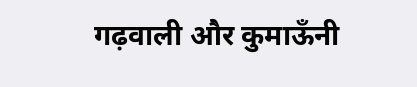गढ़वाली और कुमाऊँनी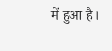में हुआ है।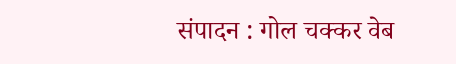संपादन : गोल चक्कर वेब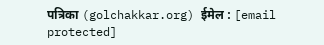पत्रिका (golchakkar.org) ईमेल : [email protected]